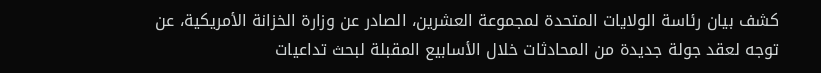كشف بيان رئاسة الولايات المتحدة لمجموعة العشرين، الصادر عن وزارة الخزانة الأمريكية، عن توجه لعقد جولة جديدة من المحادثات خلال الأسابيع المقبلة لبحث تداعيات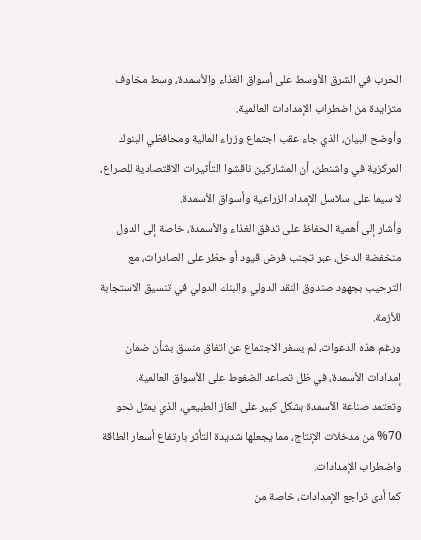الحرب في الشرق الأوسط على أسواق الغذاء والأسمدة، وسط مخاوف متزايدة من اضطراب الإمدادات العالمية.
وأوضح البيان، الذي جاء عقب اجتماع وزراء المالية ومحافظي البنوك المركزية في واشنطن، أن المشاركين ناقشوا التأثيرات الاقتصادية للصراع، لا سيما على سلاسل الإمداد الزراعية وأسواق الأسمدة.
وأشار إلى أهمية الحفاظ على تدفق الغذاء والأسمدة، خاصة إلى الدول منخفضة الدخل، عبر تجنب فرض قيود أو حظر على الصادرات، مع الترحيب بجهود صندوق النقد الدولي والبنك الدولي في تنسيق الاستجابة للأزمة.
ورغم هذه الدعوات، لم يسفر الاجتماع عن اتفاق منسق بشأن ضمان إمدادات الأسمدة، في ظل تصاعد الضغوط على الأسواق العالمية.
وتعتمد صناعة الأسمدة بشكل كبير على الغاز الطبيعي، الذي يمثل نحو 70% من مدخلات الإنتاج، مما يجعلها شديدة التأثر بارتفاع أسعار الطاقة واضطراب الإمدادات.
كما أدى تراجع الإمدادات، خاصة من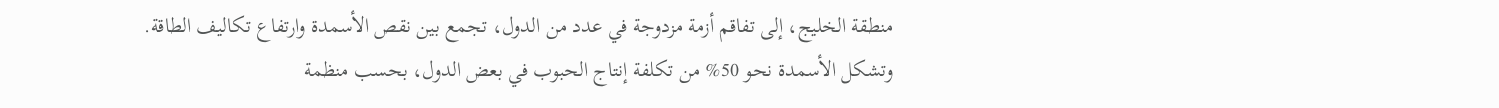منطقة الخليج، إلى تفاقم أزمة مزدوجة في عدد من الدول، تجمع بين نقص الأسمدة وارتفاع تكاليف الطاقة.
وتشكل الأسمدة نحو 50% من تكلفة إنتاج الحبوب في بعض الدول، بحسب منظمة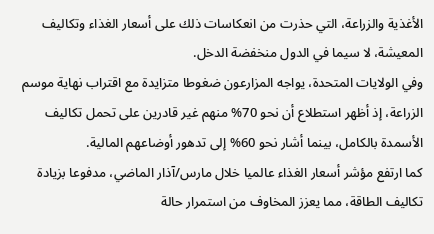الأغذية والزراعة، التي حذرت من انعكاسات ذلك على أسعار الغذاء وتكاليف المعيشة، لا سيما في الدول منخفضة الدخل.
وفي الولايات المتحدة، يواجه المزارعون ضغوطا متزايدة مع اقتراب نهاية موسم الزراعة، إذ أظهر استطلاع أن نحو 70% منهم غير قادرين على تحمل تكاليف الأسمدة بالكامل، بينما أشار نحو 60% إلى تدهور أوضاعهم المالية.
كما ارتفع مؤشر أسعار الغذاء عالميا خلال مارس/آذار الماضي، مدفوعا بزيادة تكاليف الطاقة، مما يعزز المخاوف من استمرار حالة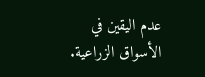عدم اليقين في الأسواق الزراعية.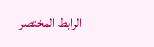الرابط المختصر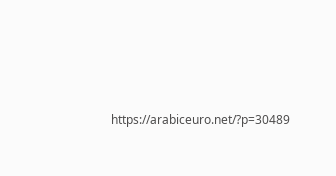https://arabiceuro.net/?p=30489